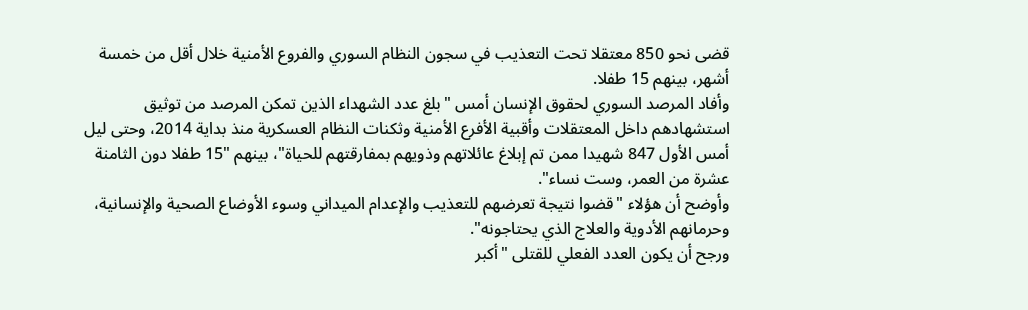قضى نحو 850 معتقلا تحت التعذيب في سجون النظام السوري والفروع الأمنية خلال أقل من خمسة أشهر، بينهم 15 طفلا.
وأفاد المرصد السوري لحقوق الإنسان أمس "بلغ عدد الشهداء الذين تمكن المرصد من توثيق استشهادهم داخل المعتقلات وأقبية الأفرع الأمنية وثكنات النظام العسكرية منذ بداية 2014، وحتى ليل أمس الأول 847 شهيدا ممن تم إبلاغ عائلاتهم وذويهم بمفارقتهم للحياة"، بينهم "15 طفلا دون الثامنة عشرة من العمر، وست نساء".
وأوضح أن هؤلاء "قضوا نتيجة تعرضهم للتعذيب والإعدام الميداني وسوء الأوضاع الصحية والإنسانية، وحرمانهم الأدوية والعلاج الذي يحتاجونه".
ورجح أن يكون العدد الفعلي للقتلى "أكبر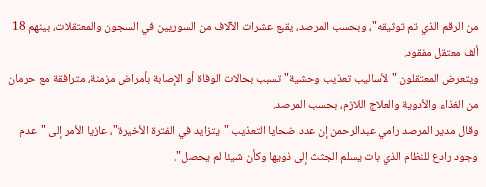من الرقم الذي تم توثيقه"، وبحسب المرصد، يقبع عشرات الآلاف من السوريين في السجون والمعتقلات، بينهم 18 ألف معتقل مفقود.
ويتعرض المعتقلون "لأساليب تعذيب وحشية" تسبب بحالات الوفاة أو الإصابة بأمراض مزمنة، مترافقة مع حرمان من الغذاء والأدوية والعلاج اللازم، بحسب المرصد.
وقال مدير المرصد رامي عبدالرحمن إن عدد ضحايا التعذيب "يتزايد في الفترة الأخيرة"، عازيا الأمر إلى "عدم وجود رادع للنظام الذي بات يسلم الجثث إلى ذويها وكأن شيئا لم يحصل".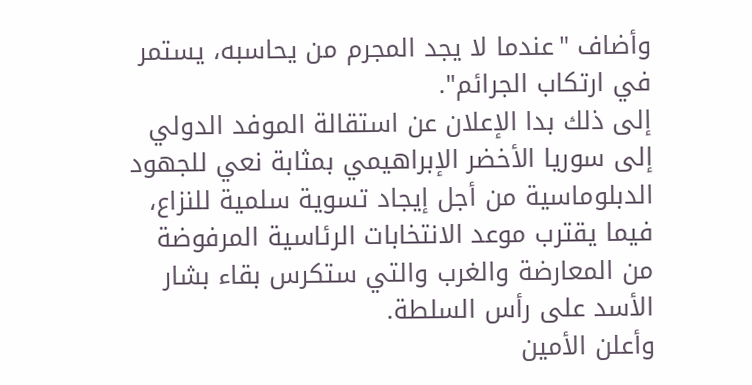وأضاف "عندما لا يجد المجرم من يحاسبه، يستمر في ارتكاب الجرائم".
إلى ذلك بدا الإعلان عن استقالة الموفد الدولي إلى سوريا الأخضر الإبراهيمي بمثابة نعي للجهود الدبلوماسية من أجل إيجاد تسوية سلمية للنزاع، فيما يقترب موعد الانتخابات الرئاسية المرفوضة من المعارضة والغرب والتي ستكرس بقاء بشار الأسد على رأس السلطة.
وأعلن الأمين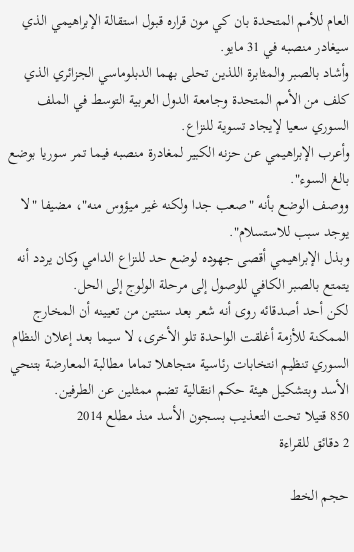العام للأمم المتحدة بان كي مون قراره قبول استقالة الإبراهيمي الذي سيغادر منصبه في 31 مايو.
وأشاد بالصبر والمثابرة اللذين تحلى بهما الدبلوماسي الجزائري الذي كلف من الأمم المتحدة وجامعة الدول العربية التوسط في الملف السوري سعيا لإيجاد تسوية للنزاع.
وأعرب الإبراهيمي عن حزنه الكبير لمغادرة منصبه فيما تمر سوريا بوضع بالغ السوء".
ووصف الوضع بأنه "صعب جدا ولكنه غير ميؤوس منه"، مضيفا "لا يوجد سبب للاستسلام".
وبذل الإبراهيمي أقصى جهوده لوضع حد للنزاع الدامي وكان يردد أنه يتمتع بالصبر الكافي للوصول إلى مرحلة الولوج إلى الحل.
لكن أحد أصدقائه روى أنه شعر بعد سنتين من تعيينه أن المخارج الممكنة للأزمة أغلقت الواحدة تلو الأخرى، لا سيما بعد إعلان النظام السوري تنظيم انتخابات رئاسية متجاهلا تماما مطالبة المعارضة بتنحي الأسد وبتشكيل هيئة حكم انتقالية تضم ممثلين عن الطرفين.
850 قتيلا تحت التعذيب بسجون الأسد منذ مطلع 2014
2 دقائق للقراءة

حجم الخط